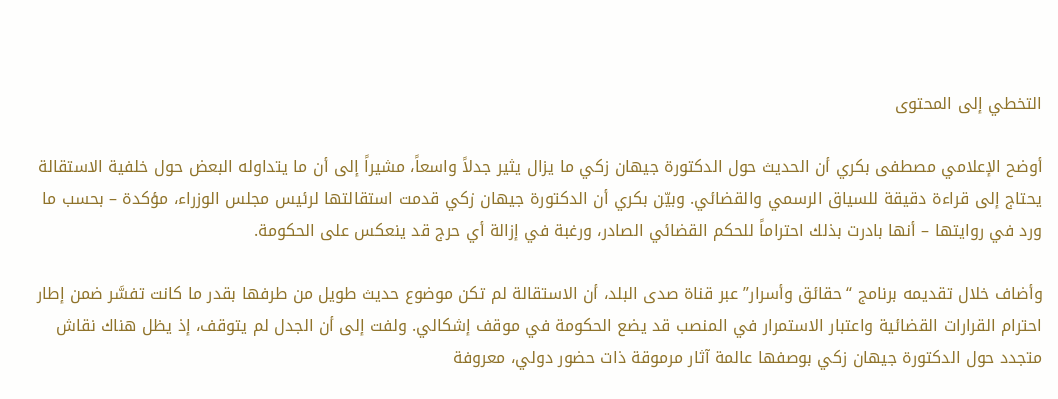التخطي إلى المحتوى

أوضح الإعلامي مصطفى بكري أن الحديث حول الدكتورة جيهان زكي ما يزال يثير جدلاً واسعاً، مشيراً إلى أن ما يتداوله البعض حول خلفية الاستقالة يحتاج إلى قراءة دقيقة للسياق الرسمي والقضائي. وبيّن بكري أن الدكتورة جيهان زكي قدمت استقالتها لرئيس مجلس الوزراء، مؤكدة – بحسب ما ورد في روايتها – أنها بادرت بذلك احتراماً للحكم القضائي الصادر، ورغبة في إزالة أي حرج قد ينعكس على الحكومة.

وأضاف خلال تقديمه برنامج “حقائق وأسرار” عبر قناة صدى البلد، أن الاستقالة لم تكن موضوع حديث طويل من طرفها بقدر ما كانت تفسَّر ضمن إطار احترام القرارات القضائية واعتبار الاستمرار في المنصب قد يضع الحكومة في موقف إشكالي. ولفت إلى أن الجدل لم يتوقف، إذ يظل هناك نقاش متجدد حول الدكتورة جيهان زكي بوصفها عالمة آثار مرموقة ذات حضور دولي، معروفة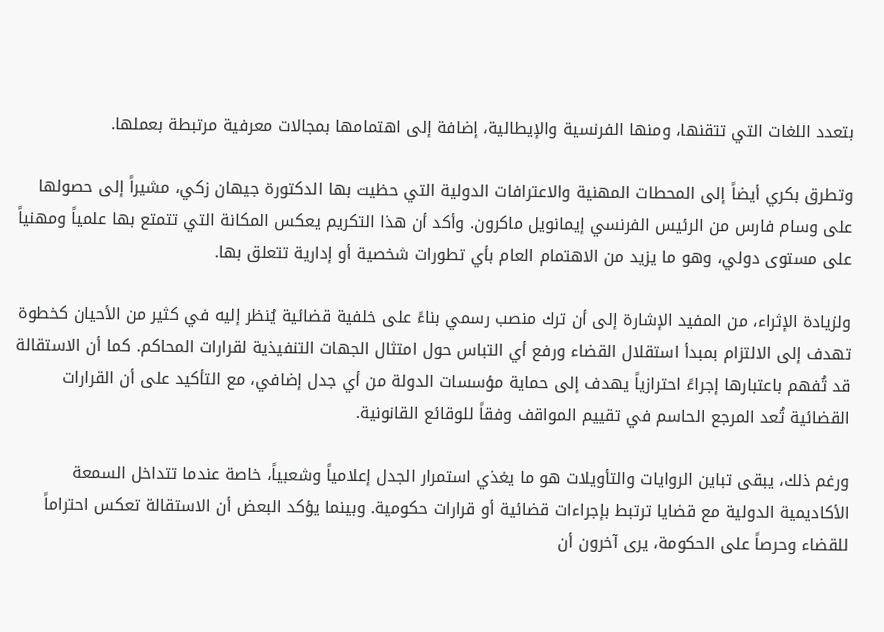بتعدد اللغات التي تتقنها، ومنها الفرنسية والإيطالية، إضافة إلى اهتمامها بمجالات معرفية مرتبطة بعملها.

وتطرق بكري أيضاً إلى المحطات المهنية والاعترافات الدولية التي حظيت بها الدكتورة جيهان زكي، مشيراً إلى حصولها على وسام فارس من الرئيس الفرنسي إيمانويل ماكرون. وأكد أن هذا التكريم يعكس المكانة التي تتمتع بها علمياً ومهنياً على مستوى دولي، وهو ما يزيد من الاهتمام العام بأي تطورات شخصية أو إدارية تتعلق بها.

ولزيادة الإثراء، من المفيد الإشارة إلى أن ترك منصب رسمي بناءً على خلفية قضائية يُنظر إليه في كثير من الأحيان كخطوة تهدف إلى الالتزام بمبدأ استقلال القضاء ورفع أي التباس حول امتثال الجهات التنفيذية لقرارات المحاكم. كما أن الاستقالة قد تُفهم باعتبارها إجراءً احترازياً يهدف إلى حماية مؤسسات الدولة من أي جدل إضافي، مع التأكيد على أن القرارات القضائية تُعد المرجع الحاسم في تقييم المواقف وفقاً للوقائع القانونية.

ورغم ذلك، يبقى تباين الروايات والتأويلات هو ما يغذي استمرار الجدل إعلامياً وشعبياً، خاصة عندما تتداخل السمعة الأكاديمية الدولية مع قضايا ترتبط بإجراءات قضائية أو قرارات حكومية. وبينما يؤكد البعض أن الاستقالة تعكس احتراماً للقضاء وحرصاً على الحكومة، يرى آخرون أن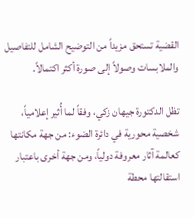القضية تستحق مزيداً من التوضيح الشامل للتفاصيل والملابسات وصولاً إلى صورة أكثر اكتمالاً.

تظل الدكتورة جيهان زكي، وفقاً لما أُثير إعلامياً، شخصية محورية في دائرة الضوء: من جهة مكانتها كعالمة آثار معروفة دولياً، ومن جهة أخرى باعتبار استقالتها محطة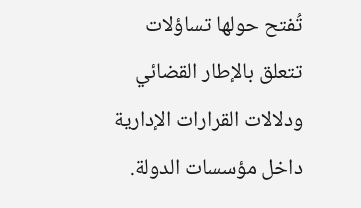تُفتح حولها تساؤلات تتعلق بالإطار القضائي ودلالات القرارات الإدارية داخل مؤسسات الدولة.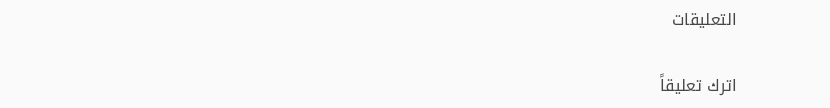التعليقات

اترك تعليقاً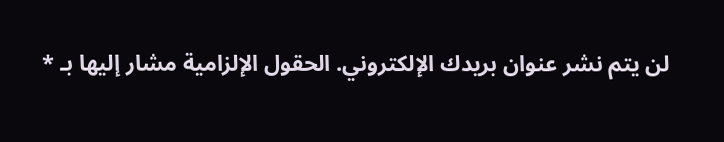لن يتم نشر عنوان بريدك الإلكتروني. الحقول الإلزامية مشار إليها بـ *